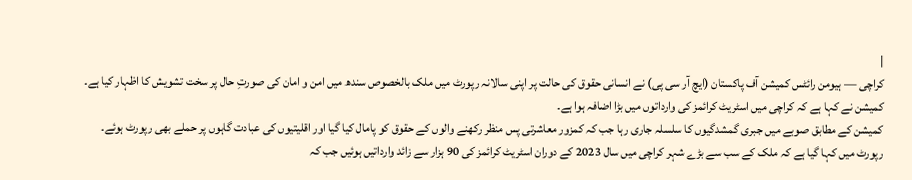|
کراچی — ہیومن رائٹس کمیشن آف پاکستان (ایچ آر سی پی) نے انسانی حقوق کی حالت پر اپنی سالانہ رپورٹ میں ملک بالخصوص سندھ میں امن و امان کی صورتِ حال پر سخت تشویش کا اظہار کیا ہے۔ کمیشن نے کہا ہے کہ کراچی میں اسٹریٹ کرائمز کی وارداتوں میں بڑا اضافہ ہوا ہے۔
کمیشن کے مطابق صوبے میں جبری گمشدگیوں کا سلسلہ جاری رہا جب کہ کمزور معاشرتی پس منظر رکھنے والوں کے حقوق کو پامال کیا گیا اور اقلیتیوں کی عبادت گاہوں پر حملے بھی رپورٹ ہوئے۔
رپورٹ میں کہا گیا ہے کہ ملک کے سب سے بڑے شہر کراچی میں سال 2023 کے دوران اسٹریٹ کرائمز کی 90 ہزار سے زائد وارداتیں ہوئیں جب کہ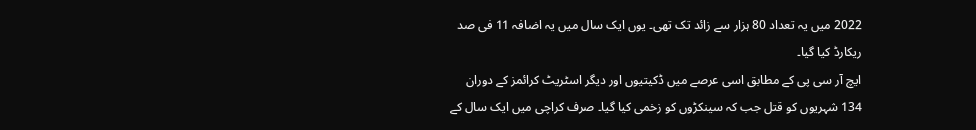2022 میں یہ تعداد 80 ہزار سے زائد تک تھی۔ یوں ایک سال میں یہ اضافہ 11 فی صد ریکارڈ کیا گیا۔
ایچ آر سی پی کے مطابق اسی عرصے میں ڈکیتیوں اور دیگر اسٹریٹ کرائمز کے دوران 134 شہریوں کو قتل جب کہ سینکڑوں کو زخمی کیا گیا۔ صرف کراچی میں ایک سال کے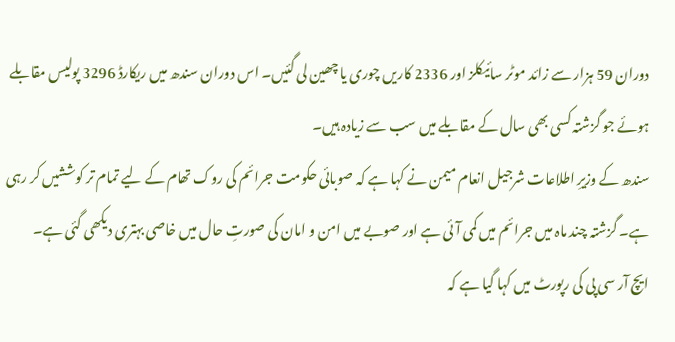دوران 59 ہزار سے زائد موٹر سائیکلز اور 2336 کاریں چوری یا چھین لی گئیں۔ اس دوران سندھ میں ریکارڈ 3296 پولیس مقابلے ہوئے جو گزشتہ کسی بھی سال کے مقابلے میں سب سے زیادہ ہیں۔
سندھ کے وزیرِ اطلاعات شرجیل انعام میمن نے کہا ہے کہ صوبائی حکومت جرائم کی روک تھام کے لیے تمام تر کوششیں کر رہی ہے۔ گزشتہ چند ماہ میں جرائم میں کمی آئی ہے اور صوبے میں امن و امان کی صورتِ حال میں خاصی بہتری دیکھی گئی ہے۔
ایچ آر سی پی کی رپورٹ میں کہا گیا ہے کہ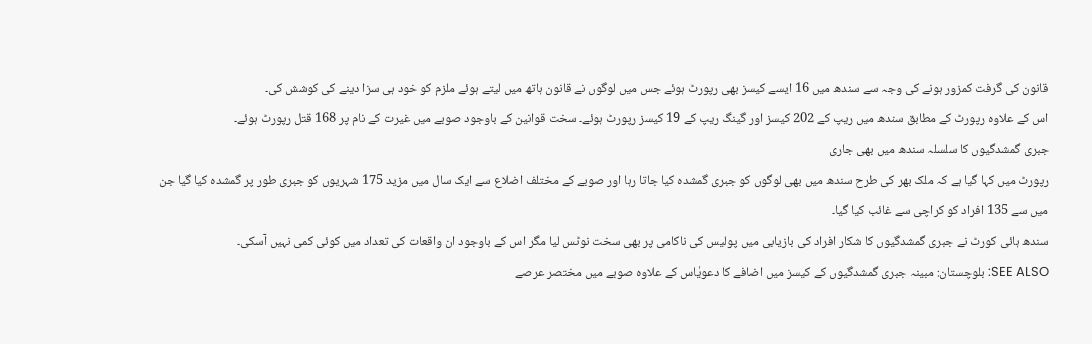قانون کی گرفت کمزور ہونے کی وجہ سے سندھ میں 16 ایسے کیسز بھی رپورٹ ہوئے جس میں لوگوں نے قانون ہاتھ میں لیتے ہوئے ملزم کو خود ہی سزا دینے کی کوشش کی۔
اس کے علاوہ رپورٹ کے مطابق سندھ میں ریپ کے 202 کیسز اور گینگ ریپ کے 19 کیسز رپورٹ ہوئے۔ سخت قوانین کے باوجود صوبے میں غیرت کے نام پر 168 قتل رپورٹ ہوئے۔
جبری گمشدگیوں کا سلسلہ سندھ میں بھی جاری
رپورٹ میں کہا گیا ہے کہ ملک بھر کی طرح سندھ میں بھی لوگوں کو جبری گمشدہ کیا جاتا رہا اور صوبے کے مختلف اضلاع سے ایک سال میں مزید 175 شہریوں کو جبری طور پر گمشدہ کیا گیا جن میں سے 135 افراد کو کراچی سے غائب کیا گیا۔
سندھ ہائی کورٹ نے جبری گمشدگیوں کا شکار افراد کی بازیابی میں پولیس کی ناکامی پر بھی سخت نوٹس لیا مگر اس کے باوجود ان واقعات کی تعداد میں کوئی کمی نہیں آسکی۔
SEE ALSO: بلوچستان: مبینہ جبری گمشدگیوں کے کیسز میں اضافے کا دعویٰاس کے علاوہ صوبے میں مختصر عرصے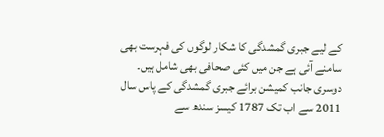کے لیے جبری گمشدگی کا شکار لوگوں کی فہرست بھی سامنے آئی ہے جن میں کئی صحافی بھی شامل ہیں۔
دوسری جانب کمیشن برائے جبری گمشدگی کے پاس سال 2011 سے اب تک 1787 کیسز سندھ سے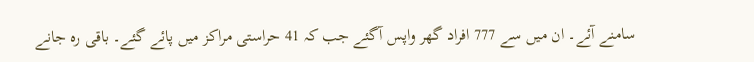سامنے آئے۔ ان میں سے 777 افراد گھر واپس آگئے جب کہ 41 حراستی مراکز میں پائے گئے۔ باقی رہ جانے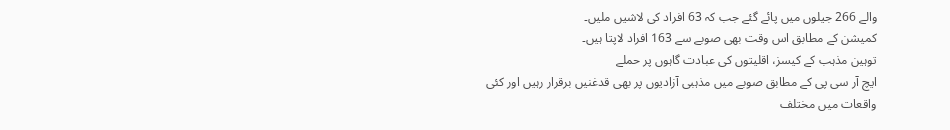والے 266 جیلوں میں پائے گئے جب کہ 63 افراد کی لاشیں ملیں۔
کمیشن کے مطابق اس وقت بھی صوبے سے 163 افراد لاپتا ہیں۔
توہین مذہب کے کیسز، اقلیتوں کی عبادت گاہوں پر حملے
ایچ آر سی پی کے مطابق صوبے میں مذہبی آزادیوں پر بھی قدغنیں برقرار رہیں اور کئی واقعات میں مختلف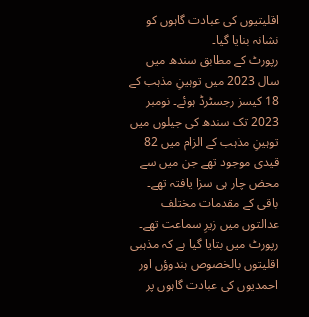اقلیتیوں کی عبادت گاہوں کو نشانہ بنایا گیا۔
رپورٹ کے مطابق سندھ میں سال 2023 میں توہینِ مذہب کے 18 کیسز رجسٹرڈ ہوئے۔ نومبر 2023 تک سندھ کی جیلوں میں توہینِ مذہب کے الزام میں 82 قیدی موجود تھے جن میں سے محض چار ہی سزا یافتہ تھے۔ باقی کے مقدمات مختلف عدالتوں میں زیرِ سماعت تھے۔
رپورٹ میں بتایا گیا ہے کہ مذہبی اقلیتوں بالخصوص ہندوؤں اور احمدیوں کی عبادت گاہوں پر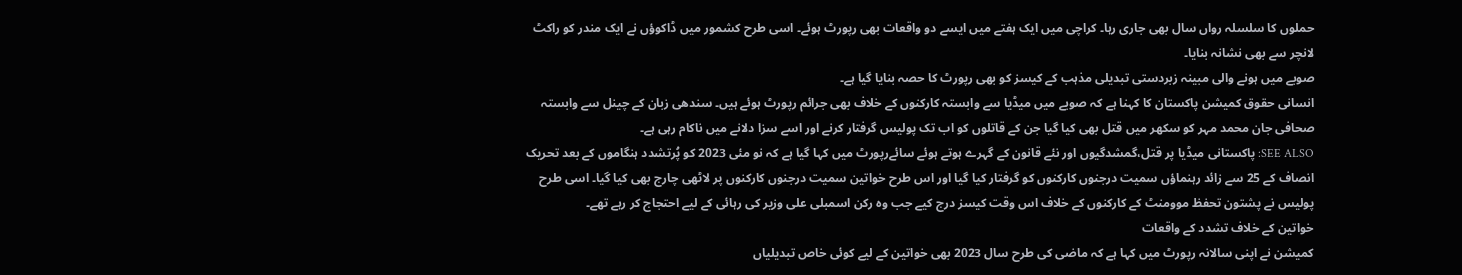حملوں کا سلسلہ رواں سال بھی جاری رہا۔ کراچی میں ایک ہفتے میں ایسے دو واقعات بھی رپورٹ ہوئے۔ اسی طرح کشمور میں ڈاکوؤں نے ایک مندر کو راکٹ لانچر سے بھی نشانہ بنایا۔
صوبے میں ہونے والی مبینہ زبردستی تبدیلی مذہب کے کیسز کو بھی رپورٹ کا حصہ بنایا گیا ہے۔
انسانی حقوق کمیشن پاکستان کا کہنا ہے کہ صوبے میں میڈیا سے وابستہ کارکنوں کے خلاف بھی جرائم رپورٹ ہوئے ہیں۔ سندھی زبان کے چینل سے وابستہ صحافی جان محمد مہر کو سکھر میں قتل بھی کیا گیا جن کے قاتلوں کو اب تک پولیس گرفتار کرنے اور اسے سزا دلانے میں ناکام رہی ہے۔
SEE ALSO: پاکستانی میڈیا پر قتل،گمشدگیوں اور نئے قانون کے گہرے ہوتے ہوئے سائےرپورٹ میں کہا گیا ہے کہ نو مئی 2023 کو پُرتشدد ہنگاموں کے بعد تحریک انصاف کے 25 سے زائد رہنماؤں سمیت درجنوں کارکنوں کو گرفتار کیا گیا اور اس طرح خواتین سمیت درجنوں کارکنوں پر لاٹھی چارج بھی کیا گیا۔ اسی طرح پولیس نے پشتون تحفظ موومنٹ کے کارکنوں کے خلاف اس وقت کیسز درج کیے جب وہ رکن اسمبلی علی وزیر کی رہائی کے لیے احتجاج کر رہے تھے۔
خواتین کے خلاف تشدد کے واقعات
کمیشن نے اپنی سالانہ رپورٹ میں کہا ہے کہ ماضی کی طرح سال 2023 بھی خواتین کے لیے کوئی خاص تبدیلیاں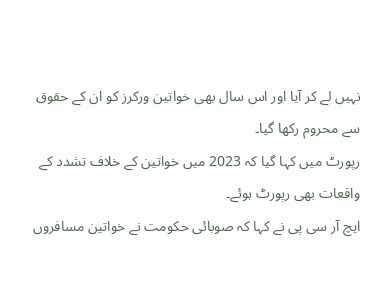نہیں لے کر آیا اور اس سال بھی خواتین ورکرز کو ان کے حقوق سے محروم رکھا گیا۔
رپورٹ میں کہا گیا کہ 2023 میں خواتین کے خلاف تشدد کے واقعات بھی رپورٹ ہوئے۔
ایچ آر سی پی نے کہا کہ صوبائی حکومت نے خواتین مسافروں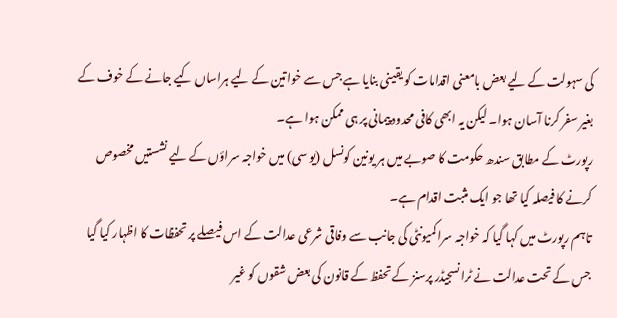کی سہولت کے لیے بعض بامعنی اقدامات کو یقینی بنایا ہے جس سے خواتین کے لیے ہراساں کیے جانے کے خوف کے بغیر سفر کرنا آسان ہوا۔ لیکن یہ ابھی کافی محدود پیمانی پر ہی ممکن ہوا ہے۔
رپورٹ کے مطابق سندھ حکومت کا صوبے میں ہر یونین کونسل (یو سی) میں خواجہ سراؤں کے لیے نشستیں مخصوص کرنے کا فیصلہ کیا تھا جو ایک مثبت اقدام ہے۔
تاہم رپورٹ میں کہا گیا کہ خواجہ سرا کمیونٹی کی جانب سے وفاقی شرعی عدالت کے اس فیصلے پر تحفظات کا اظہار کیا گیا جس کے تحت عدالت نے ٹرانسجیڈر پرسنز کے تحفظ کے قانون کی بعض شقوں کو غیر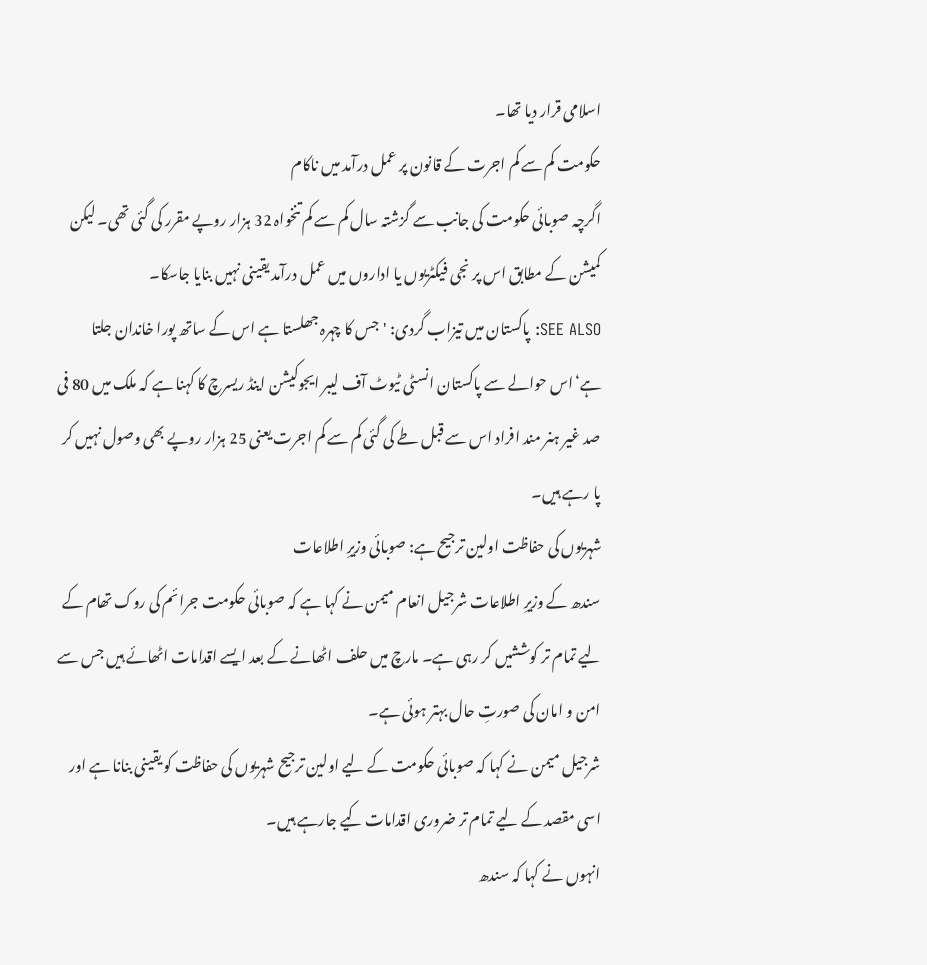اسلامی قرار دیا تھا۔
حکومت کم سے کم اجرت کے قانون پر عمل درآمد میں ناکام
اگرچہ صوبائی حکومت کی جانب سے گزشتہ سال کم سے کم تنخواہ 32 ہزار روپے مقرر کی گئی تھی۔ لیکن کمیشن کے مطابق اس پر نجی فیکٹریوں یا اداروں میں عمل درآمد یقینی نہیں بنایا جاسکا۔
SEE ALSO: پاکستان میں تیزاب گردی: 'جس کا چہرہ جھلستا ہے اس کے ساتھ پورا خاندان جلتا ہے‘اس حوالے سے پاکستان انسٹی ٹیوٹ آف لیبر ایجوکیشن اینڈ ریسرچ کا کہنا ہے کہ ملک میں 80 فی صد غیر ہنر مند افراد اس سے قبل طے کی گئی کم سے کم اجرت یعنی 25 ہزار روپے بھی وصول نہیں کر پا رہے ہیں۔
شہریوں کی حفاظت اولین ترجیح ہے: صوبائی وزیرِ اطلاعات
سندھ کے وزیرِ اطلاعات شرجیل انعام میمن نے کہا ہے کہ صوبائی حکومت جرائم کی روک تھام کے لیے تمام تر کوششیں کر رہی ہے۔ مارچ میں حلف اٹھانے کے بعد ایسے اقدامات اٹھائے ہیں جس سے امن و امان کی صورتِ حال بہتر ہوئی ہے۔
شرجیل میمن نے کہا کہ صوبائی حکومت کے لیے اولین ترجیح شہریوں کی حفاظت کو یقینی بنانا ہے اور اسی مقصد کے لیے تمام تر ضروری اقدامات کیے جارہے ہیں۔
انہوں نے کہا کہ سندھ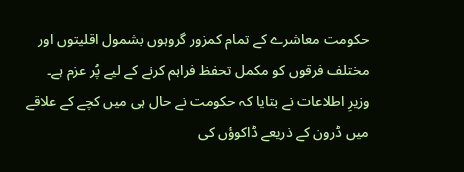حکومت معاشرے کے تمام کمزور گروہوں بشمول اقلیتوں اور مختلف فرقوں کو مکمل تحفظ فراہم کرنے کے لیے پُر عزم ہے۔
وزیرِ اطلاعات نے بتایا کہ حکومت نے حال ہی میں کچے کے علاقے میں ڈرون کے ذریعے ڈاکوؤں کی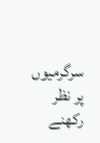سرگرمیوں پر نظر رکھنے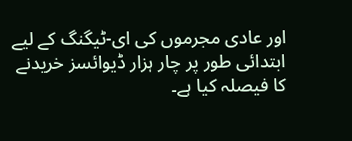اور عادی مجرموں کی ای-ٹیگنگ کے لیے ابتدائی طور پر چار ہزار ڈیوائسز خریدنے کا فیصلہ کیا ہے۔